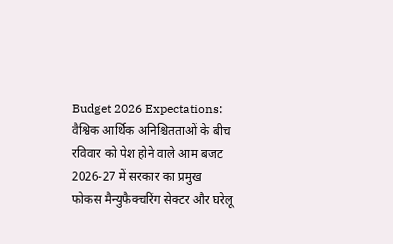Budget 2026 Expectations: वैश्विक आर्थिक अनिश्चितताओं के बीच रविवार को पेश होने वाले आम बजट 2026-27 में सरकार का प्रमुख फोकस मैन्युफैक्चरिंग सेक्टर और घरेलू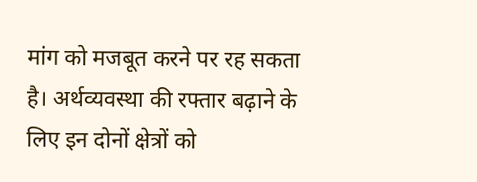मांग को मजबूत करने पर रह सकता है। अर्थव्यवस्था की रफ्तार बढ़ाने के लिए इन दोनों क्षेत्रों को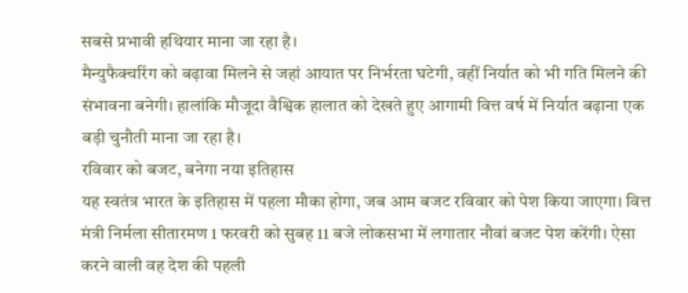सबसे प्रभावी हथियार माना जा रहा है।
मैन्युफैक्चरिंग को बढ़ावा मिलने से जहां आयात पर निर्भरता घटेगी, वहीं निर्यात को भी गति मिलने की संभावना बनेगी। हालांकि मौजूदा वैश्विक हालात को देखते हुए आगामी वित्त वर्ष में निर्यात बढ़ाना एक बड़ी चुनौती माना जा रहा है।
रविवार को बजट, बनेगा नया इतिहास
यह स्वतंत्र भारत के इतिहास में पहला मौका होगा, जब आम बजट रविवार को पेश किया जाएगा। वित्त मंत्री निर्मला सीतारमण 1 फरवरी को सुबह 11 बजे लोकसभा में लगातार नौवां बजट पेश करेंगी। ऐसा करने वाली वह देश की पहली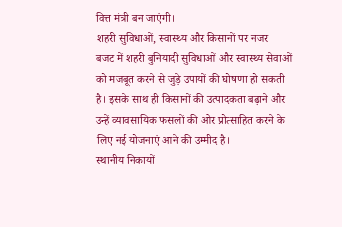वित्त मंत्री बन जाएंगी।
शहरी सुविधाओं, स्वास्थ्य और किसानों पर नजर
बजट में शहरी बुनियादी सुविधाओं और स्वास्थ्य सेवाओं को मजबूत करने से जुड़े उपायों की घोषणा हो सकती है। इसके साथ ही किसानों की उत्पादकता बढ़ाने और उन्हें व्यावसायिक फसलों की ओर प्रोत्साहित करने के लिए नई योजनाएं आने की उम्मीद है।
स्थानीय निकायों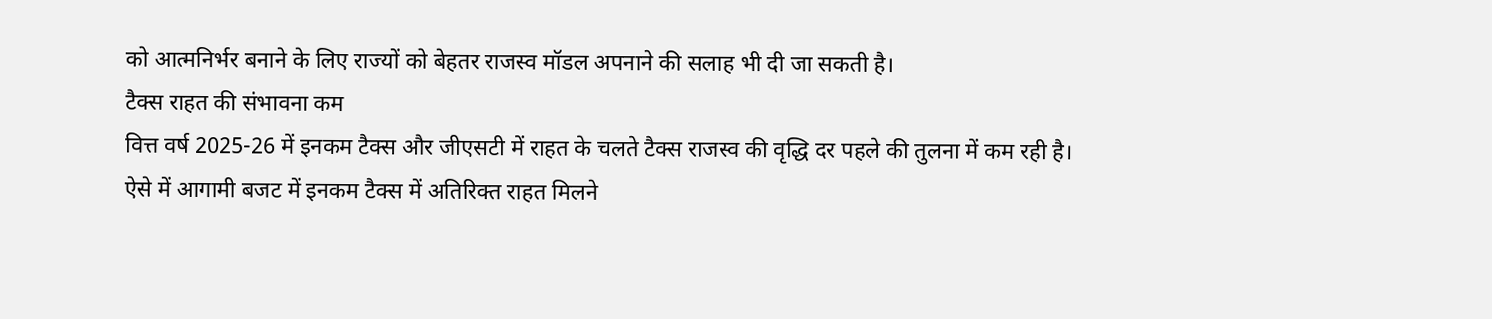को आत्मनिर्भर बनाने के लिए राज्यों को बेहतर राजस्व मॉडल अपनाने की सलाह भी दी जा सकती है।
टैक्स राहत की संभावना कम
वित्त वर्ष 2025-26 में इनकम टैक्स और जीएसटी में राहत के चलते टैक्स राजस्व की वृद्धि दर पहले की तुलना में कम रही है। ऐसे में आगामी बजट में इनकम टैक्स में अतिरिक्त राहत मिलने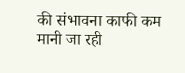की संभावना काफी कम मानी जा रही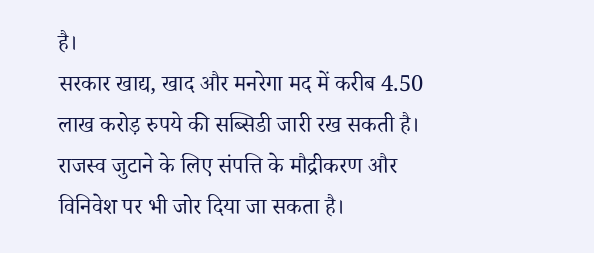है।
सरकार खाद्य, खाद और मनरेगा मद में करीब 4.50 लाख करोड़ रुपये की सब्सिडी जारी रख सकती है। राजस्व जुटाने के लिए संपत्ति के मौद्रीकरण और विनिवेश पर भी जोर दिया जा सकता है।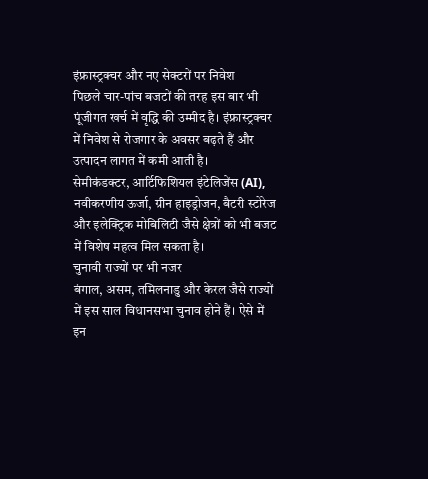इंफ्रास्ट्रक्चर और नए सेक्टरों पर निवेश
पिछले चार-पांच बजटों की तरह इस बार भी पूंजीगत खर्च में वृद्धि की उम्मीद है। इंफ्रास्ट्रक्चर में निवेश से रोजगार के अवसर बढ़ते हैं और उत्पादन लागत में कमी आती है।
सेमीकंडक्टर, आर्टिफिशियल इंटेलिजेंस (AI), नवीकरणीय ऊर्जा, ग्रीन हाइड्रोजन, बैटरी स्टोरेज और इलेक्ट्रिक मोबिलिटी जैसे क्षेत्रों को भी बजट में विशेष महत्व मिल सकता है।
चुनावी राज्यों पर भी नजर
बंगाल, असम, तमिलनाडु और केरल जैसे राज्यों में इस साल विधानसभा चुनाव होने हैं। ऐसे में इन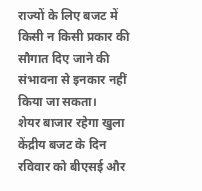राज्यों के लिए बजट में किसी न किसी प्रकार की सौगात दिए जाने की संभावना से इनकार नहीं किया जा सकता।
शेयर बाजार रहेगा खुला
केंद्रीय बजट के दिन रविवार को बीएसई और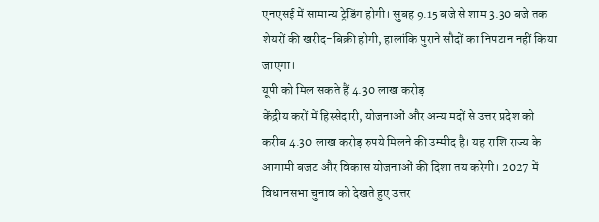एनएसई में सामान्य ट्रेडिंग होगी। सुबह 9.15 बजे से शाम 3.30 बजे तक शेयरों की खरीद-बिक्री होगी, हालांकि पुराने सौदों का निपटान नहीं किया जाएगा।
यूपी को मिल सकते हैं 4.30 लाख करोड़
केंद्रीय करों में हिस्सेदारी, योजनाओं और अन्य मदों से उत्तर प्रदेश को करीब 4.30 लाख करोड़ रुपये मिलने की उम्मीद है। यह राशि राज्य के आगामी बजट और विकास योजनाओं की दिशा तय करेगी। 2027 में विधानसभा चुनाव को देखते हुए उत्तर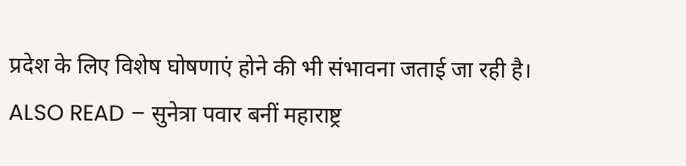प्रदेश के लिए विशेष घोषणाएं होने की भी संभावना जताई जा रही है।
ALSO READ – सुनेत्रा पवार बनीं महाराष्ट्र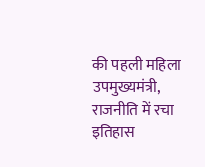की पहली महिला उपमुख्यमंत्री, राजनीति में रचा इतिहास